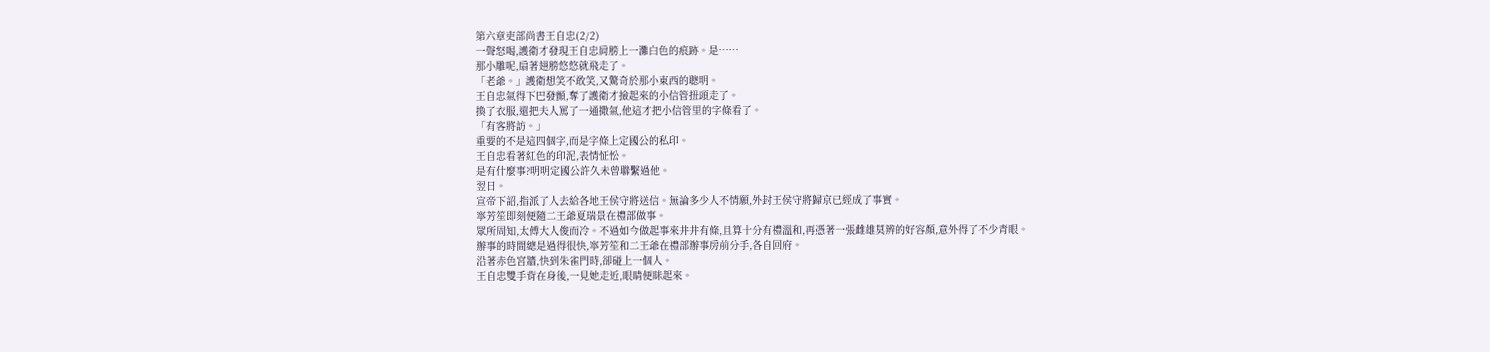第六章吏部尚書王自忠(2/2)
一聲怒喝,護衛才發現王自忠肩膀上一灘白色的痕跡。是……
那小雕呢,扇著翅膀悠悠就飛走了。
「老爺。」護衛想笑不敢笑,又驚奇於那小東西的聰明。
王自忠氣得下巴發顫,奪了護衛才撿起來的小信管扭頭走了。
換了衣服,還把夫人罵了一通撒氣,他這才把小信管里的字條看了。
「有客將訪。」
重要的不是這四個字,而是字條上定國公的私印。
王自忠看著紅色的印泥,表情怔忪。
是有什麼事?明明定國公許久未曾聯繫過他。
翌日。
宣帝下詔,指派了人去給各地王侯守將送信。無論多少人不情願,外封王侯守將歸京已經成了事實。
寧芳笙即刻便隨二王爺夏瑞景在禮部做事。
眾所周知,太傅大人俊而冷。不過如今做起事來井井有條,且算十分有禮溫和,再憑著一張雌雄莫辨的好容顏,意外得了不少青眼。
辦事的時間總是過得很快,寧芳笙和二王爺在禮部辦事房前分手,各自回府。
沿著赤色宮牆,快到朱雀門時,卻碰上一個人。
王自忠雙手背在身後,一見她走近,眼睛便眯起來。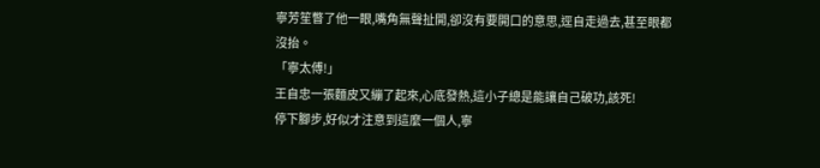寧芳笙瞥了他一眼,嘴角無聲扯開,卻沒有要開口的意思,逕自走過去,甚至眼都沒抬。
「寧太傅!」
王自忠一張麵皮又繃了起來,心底發熱,這小子總是能讓自己破功,該死!
停下腳步,好似才注意到這麼一個人,寧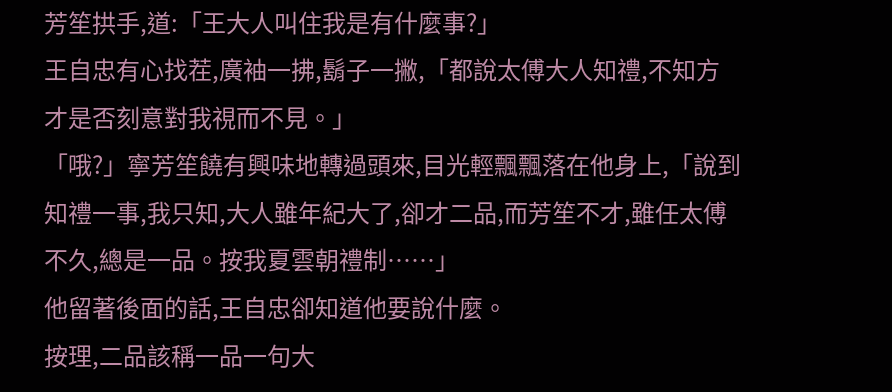芳笙拱手,道:「王大人叫住我是有什麼事?」
王自忠有心找茬,廣袖一拂,鬍子一撇,「都說太傅大人知禮,不知方才是否刻意對我視而不見。」
「哦?」寧芳笙饒有興味地轉過頭來,目光輕飄飄落在他身上,「說到知禮一事,我只知,大人雖年紀大了,卻才二品,而芳笙不才,雖任太傅不久,總是一品。按我夏雲朝禮制……」
他留著後面的話,王自忠卻知道他要說什麼。
按理,二品該稱一品一句大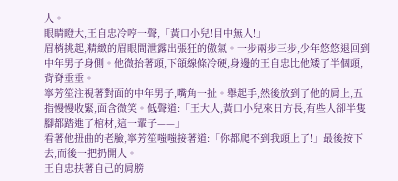人。
眼睛瞪大,王自忠冷哼一聲,「黃口小兒!目中無人!」
眉梢挑起,精緻的眉眼間泄露出張狂的傲氣。一步兩步三步,少年悠悠退回到中年男子身側。他微抬著頭,下頜線條冷硬,身邊的王自忠比他矮了半個頭,背脊垂垂。
寧芳笙注視著對面的中年男子,嘴角一扯。舉起手,然後放到了他的肩上,五指慢慢收緊,面含微笑。低聲道:「王大人,黃口小兒來日方長,有些人卻半隻腳都踏進了棺材,這一輩子——」
看著他扭曲的老臉,寧芳笙嗤嗤接著道:「你都爬不到我頭上了!」最後按下去,而後一把扔開人。
王自忠扶著自己的肩膀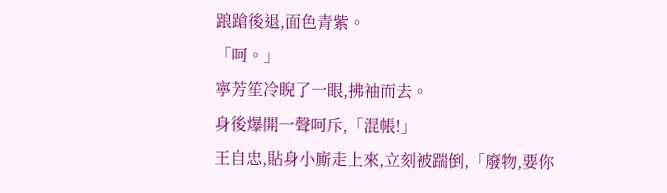踉蹌後退,面色青紫。
「呵。」
寧芳笙冷睨了一眼,拂袖而去。
身後爆開一聲呵斥,「混帳!」
王自忠,貼身小廝走上來,立刻被踹倒,「廢物,要你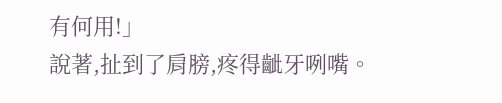有何用!」
說著,扯到了肩膀,疼得齜牙咧嘴。